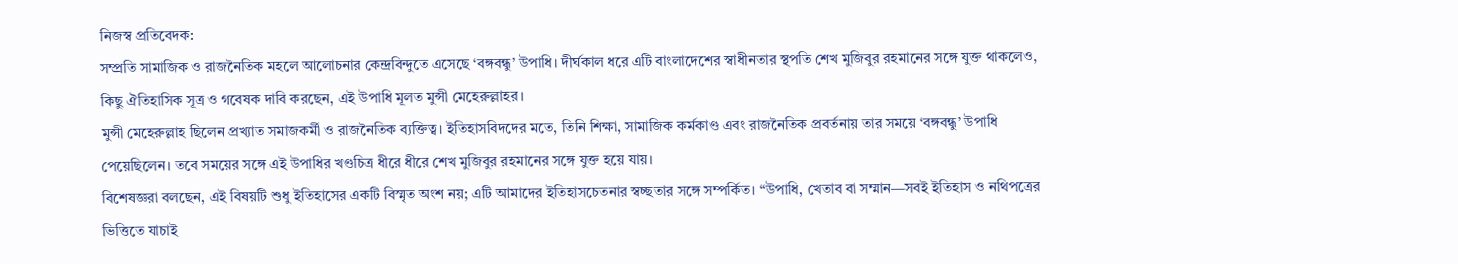নিজস্ব প্রতিবেদক:
সম্প্রতি সামাজিক ও রাজনৈতিক মহলে আলোচনার কেন্দ্রবিন্দুতে এসেছে ‘বঙ্গবন্ধু’ উপাধি। দীর্ঘকাল ধরে এটি বাংলাদেশের স্বাধীনতার স্থপতি শেখ মুজিবুর রহমানের সঙ্গে যুক্ত থাকলেও, কিছু ঐতিহাসিক সূত্র ও গবেষক দাবি করছেন, এই উপাধি মূলত মুন্সী মেহেরুল্লাহর।
মুন্সী মেহেরুল্লাহ ছিলেন প্রখ্যাত সমাজকর্মী ও রাজনৈতিক ব্যক্তিত্ব। ইতিহাসবিদদের মতে, তিনি শিক্ষা, সামাজিক কর্মকাণ্ড এবং রাজনৈতিক প্রবর্তনায় তার সময়ে ‘বঙ্গবন্ধু’ উপাধি পেয়েছিলেন। তবে সময়ের সঙ্গে এই উপাধির খণ্ডচিত্র ধীরে ধীরে শেখ মুজিবুর রহমানের সঙ্গে যুক্ত হয়ে যায়।
বিশেষজ্ঞরা বলছেন, এই বিষয়টি শুধু ইতিহাসের একটি বিস্মৃত অংশ নয়; এটি আমাদের ইতিহাসচেতনার স্বচ্ছতার সঙ্গে সম্পর্কিত। “উপাধি, খেতাব বা সম্মান—সবই ইতিহাস ও নথিপত্রের ভিত্তিতে যাচাই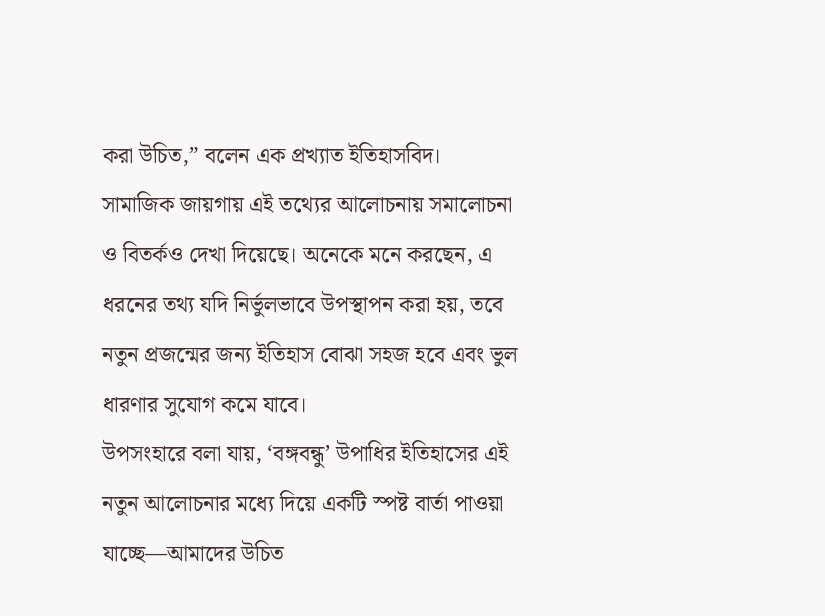করা উচিত,” বলেন এক প্রখ্যাত ইতিহাসবিদ।
সামাজিক জায়গায় এই তথ্যের আলোচনায় সমালোচনা ও বিতর্কও দেখা দিয়েছে। অনেকে মনে করছেন, এ ধরনের তথ্য যদি নির্ভুলভাবে উপস্থাপন করা হয়, তবে নতুন প্রজন্মের জন্য ইতিহাস বোঝা সহজ হবে এবং ভুল ধারণার সুযোগ কমে যাবে।
উপসংহারে বলা যায়, ‘বঙ্গবন্ধু’ উপাধির ইতিহাসের এই নতুন আলোচনার মধ্যে দিয়ে একটি স্পষ্ট বার্তা পাওয়া যাচ্ছে—আমাদের উচিত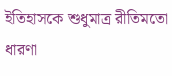ইতিহাসকে শুধুমাত্র রীতিমতো ধারণা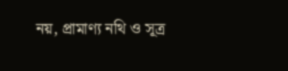নয়, প্রামাণ্য নথি ও সূত্র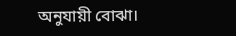অনুযায়ী বোঝা।